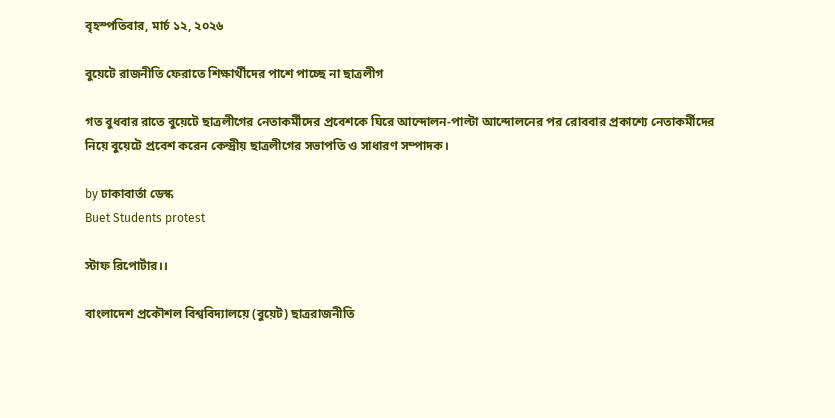বৃহস্পতিবার, মার্চ ১২, ২০২৬

বুয়েটে রাজনীতি ফেরাতে শিক্ষার্থীদের পাশে পাচ্ছে না ছাত্রলীগ

গত বুধবার রাতে বুয়েটে ছাত্রলীগের নেতাকর্মীদের প্রবেশকে ঘিরে আন্দোলন-পাল্টা আন্দোলনের পর রোববার প্রকাশ্যে নেতাকর্মীদের নিয়ে বুয়েটে প্রবেশ করেন কেন্দ্রীয় ছাত্রলীগের সভাপতি ও সাধারণ সম্পাদক।

by ঢাকাবার্তা ডেস্ক
Buet Students protest

স্টাফ রিপোর্টার।।

বাংলাদেশ প্রকৌশল বিশ্ববিদ্যালয়ে (বুয়েট) ছাত্ররাজনীতি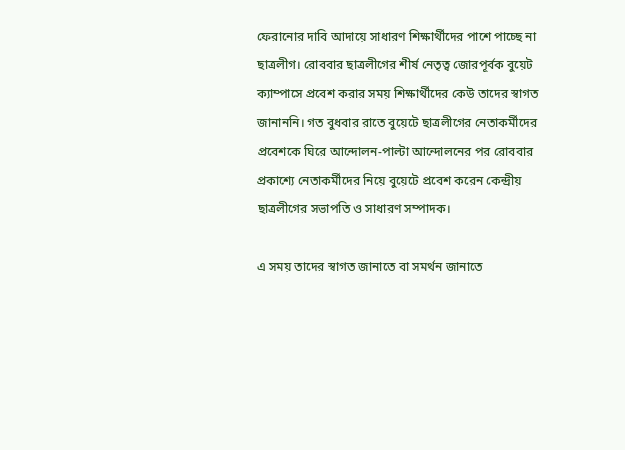ফেরানোর দাবি আদায়ে সাধারণ শিক্ষার্থীদের পাশে পাচ্ছে না ছাত্রলীগ। রোববার ছাত্রলীগের শীর্ষ নেতৃত্ব জোরপূর্বক বুয়েট ক্যাম্পাসে প্রবেশ করার সময় শিক্ষার্থীদের কেউ তাদের স্বাগত জানাননি। গত বুধবার রাতে বুয়েটে ছাত্রলীগের নেতাকর্মীদের প্রবেশকে ঘিরে আন্দোলন-পাল্টা আন্দোলনের পর রোববার প্রকাশ্যে নেতাকর্মীদের নিয়ে বুয়েটে প্রবেশ করেন কেন্দ্রীয় ছাত্রলীগের সভাপতি ও সাধারণ সম্পাদক।

এ সময় তাদের স্বাগত জানাতে বা সমর্থন জানাতে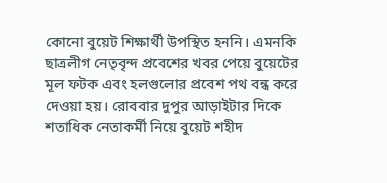কোনো বুয়েট শিক্ষার্থী উপস্থিত হননি। এমনকি ছাত্রলীগ নেতৃবৃন্দ প্রবেশের খবর পেয়ে বুয়েটের মূল ফটক এবং হলগুলোর প্রবেশ পথ বন্ধ করে দেওয়া হয়। রোববার দুপুর আড়াইটার দিকে শতাধিক নেতাকর্মী নিয়ে বুয়েট শহীদ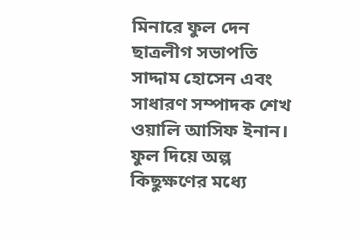মিনারে ফুল দেন ছাত্রলীগ সভাপতি সাদ্দাম হোসেন এবং সাধারণ সম্পাদক শেখ ওয়ালি আসিফ ইনান। ফুল দিয়ে অল্প কিছুক্ষণের মধ্যে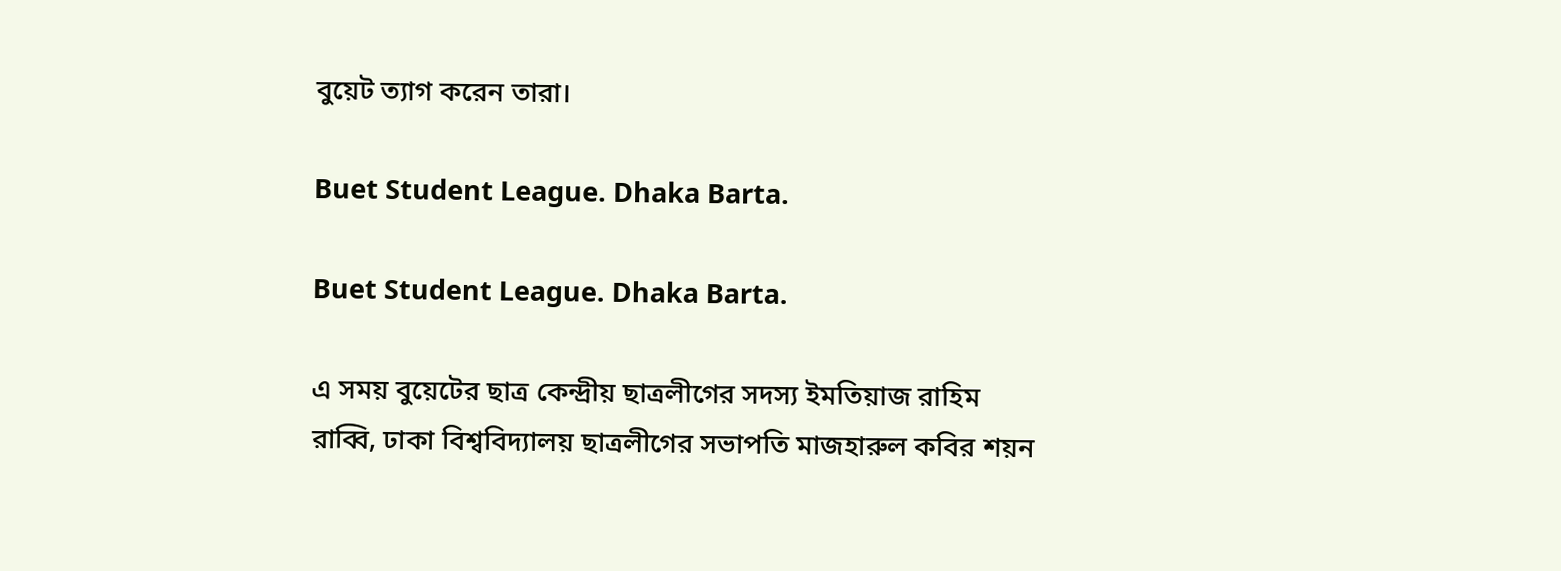বুয়েট ত্যাগ করেন তারা।

Buet Student League. Dhaka Barta.

Buet Student League. Dhaka Barta.

এ সময় বুয়েটের ছাত্র কেন্দ্রীয় ছাত্রলীগের সদস্য ইমতিয়াজ রাহিম রাব্বি, ঢাকা বিশ্ববিদ্যালয় ছাত্রলীগের সভাপতি মাজহারুল কবির শয়ন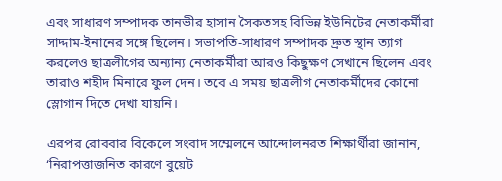এবং সাধারণ সম্পাদক তানভীর হাসান সৈকতসহ বিভিন্ন ইউনিটের নেতাকর্মীরা সাদ্দাম-ইনানের সঙ্গে ছিলেন। সভাপতি-সাধারণ সম্পাদক দ্রুত স্থান ত্যাগ করলেও ছাত্রলীগের অন্যান্য নেতাকর্মীরা আরও কিছুক্ষণ সেখানে ছিলেন এবং তারাও শহীদ মিনারে ফুল দেন। তবে এ সময় ছাত্রলীগ নেতাকর্মীদের কোনো স্লোগান দিতে দেখা যায়নি।

এরপর রোববার বিকেলে সংবাদ সম্মেলনে আন্দোলনরত শিক্ষার্থীরা জানান, ‘নিরাপত্তাজনিত কারণে বুয়েট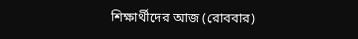শিক্ষার্থীদের আজ (রোববার)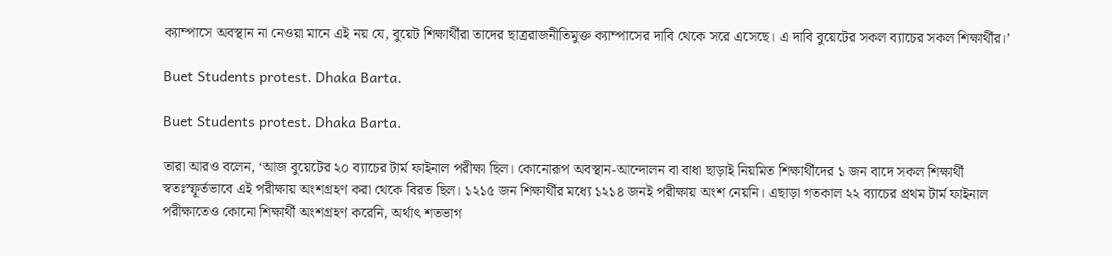ক্যাম্পাসে অবস্থান না নেওয়া মানে এই নয় যে, বুয়েট শিক্ষার্থীরা তাদের ছাত্ররাজনীতিমুক্ত ক্যাম্পাসের দাবি থেকে সরে এসেছে। এ দাবি বুয়েটের সকল ব্যাচের সকল শিক্ষার্থীর।’

Buet Students protest. Dhaka Barta.

Buet Students protest. Dhaka Barta.

তারা আরও বলেন, ‘আজ বুয়েটের ২০ ব্যাচের টার্ম ফাইনাল পরীক্ষা ছিল। কোনোরূপ অবস্থান-আন্দোলন বা বাধা ছাড়াই নিয়মিত শিক্ষার্থীদের ১ জন বাদে সকল শিক্ষার্থী স্বতঃস্ফূর্তভাবে এই পরীক্ষায় অংশগ্রহণ করা থেকে বিরত ছিল। ১২১৫ জন শিক্ষার্থীর মধ্যে ১২১৪ জনই পরীক্ষায় অংশ নেয়নি। এছাড়া গতকাল ২২ ব্যাচের প্রথম টার্ম ফাইনাল পরীক্ষাতেও কোনো শিক্ষার্থী অংশগ্রহণ করেনি, অর্থাৎ শতভাগ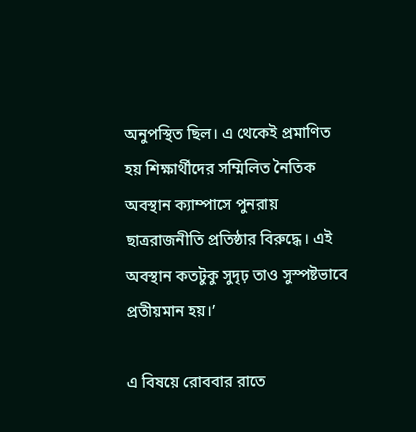অনুপস্থিত ছিল। এ থেকেই প্রমাণিত হয় শিক্ষার্থীদের সম্মিলিত নৈতিক অবস্থান ক্যাম্পাসে পুনরায় ছাত্ররাজনীতি প্রতিষ্ঠার বিরুদ্ধে। এই অবস্থান কতটুকু সুদৃঢ় তাও সুস্পষ্টভাবে প্রতীয়মান হয়।’

এ বিষয়ে রোববার রাতে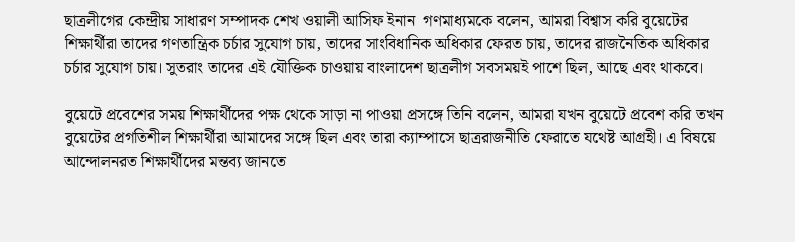ছাত্রলীগের কেন্দ্রীয় সাধারণ সম্পাদক শেখ ওয়ালী আসিফ ইনান  গণমাধ্যমকে বলেন, আমরা বিশ্বাস করি বুয়েটের শিক্ষার্থীরা তাদের গণতান্ত্রিক চর্চার সুযোগ চায়, তাদের সাংবিধানিক অধিকার ফেরত চায়, তাদের রাজনৈতিক অধিকার চর্চার সুযোগ চায়। সুতরাং তাদের এই যৌক্তিক চাওয়ায় বাংলাদেশ ছাত্রলীগ সবসময়ই পাশে ছিল, আছে এবং থাকবে।

বুয়েটে প্রবেশের সময় শিক্ষার্থীদের পক্ষ থেকে সাড়া না পাওয়া প্রসঙ্গে তিনি বলেন, আমরা যখন বুয়েটে প্রবেশ করি তখন বুয়েটের প্রগতিশীল শিক্ষার্থীরা আমাদের সঙ্গে ছিল এবং তারা ক্যাম্পাসে ছাত্ররাজনীতি ফেরাতে যথেষ্ট আগ্রহী। এ বিষয়ে আন্দোলনরত শিক্ষার্থীদের মন্তব্য জানতে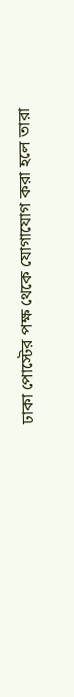ঢাকা পোস্টের পক্ষ থেকে যোগাযোগ করা হলে তারা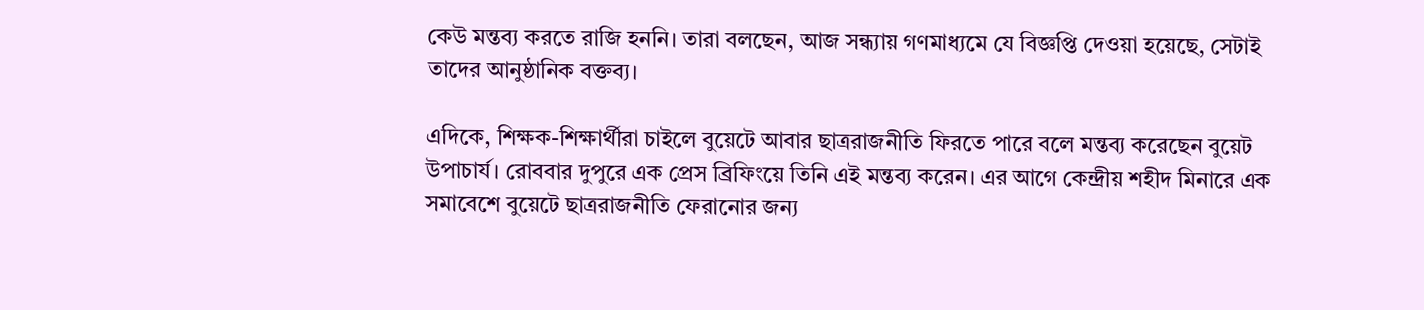কেউ মন্তব্য করতে রাজি হননি। তারা বলছেন, আজ সন্ধ্যায় গণমাধ্যমে যে বিজ্ঞপ্তি দেওয়া হয়েছে, সেটাই তাদের আনুষ্ঠানিক বক্তব্য।

এদিকে, শিক্ষক-শিক্ষার্থীরা চাইলে বুয়েটে আবার ছাত্ররাজনীতি ফিরতে পারে বলে মন্তব্য করেছেন বুয়েট উপাচার্য। রোববার দুপুরে এক প্রেস ব্রিফিংয়ে তিনি এই মন্তব্য করেন। এর আগে কেন্দ্রীয় শহীদ মিনারে এক সমাবেশে বুয়েটে ছাত্ররাজনীতি ফেরানোর জন্য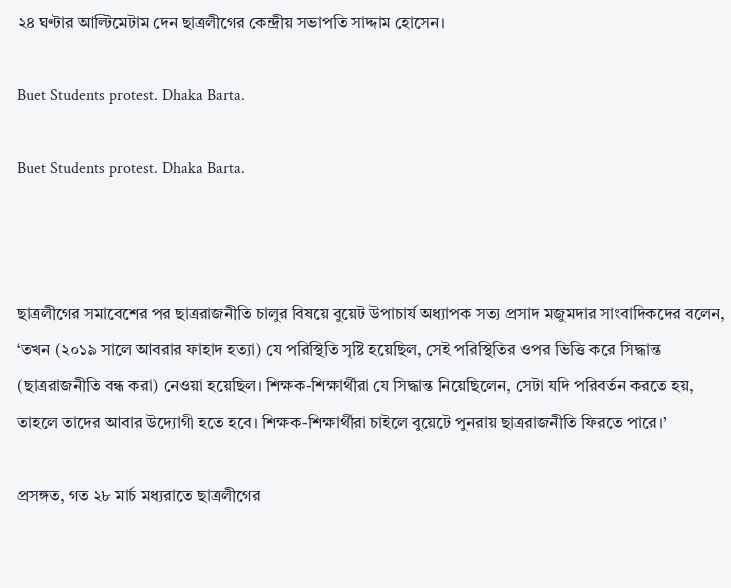২৪ ঘণ্টার আল্টিমেটাম দেন ছাত্রলীগের কেন্দ্রীয় সভাপতি সাদ্দাম হোসেন।

Buet Students protest. Dhaka Barta.

Buet Students protest. Dhaka Barta.



ছাত্রলীগের সমাবেশের পর ছাত্ররাজনীতি চালুর বিষয়ে বুয়েট উপাচার্য অধ্যাপক সত্য প্রসাদ মজুমদার সাংবাদিকদের বলেন, ‘তখন (২০১৯ সালে আবরার ফাহাদ হত্যা) যে পরিস্থিতি সৃষ্টি হয়েছিল, সেই পরিস্থিতির ওপর ভিত্তি করে সিদ্ধান্ত (ছাত্ররাজনীতি বন্ধ করা) নেওয়া হয়েছিল। শিক্ষক-শিক্ষার্থীরা যে সিদ্ধান্ত নিয়েছিলেন, সেটা যদি পরিবর্তন করতে হয়, তাহলে তাদের আবার উদ্যোগী হতে হবে। শিক্ষক-শিক্ষার্থীরা চাইলে বুয়েটে পুনরায় ছাত্ররাজনীতি ফিরতে পারে।’

প্রসঙ্গত, গত ২৮ মার্চ মধ্যরাতে ছাত্রলীগের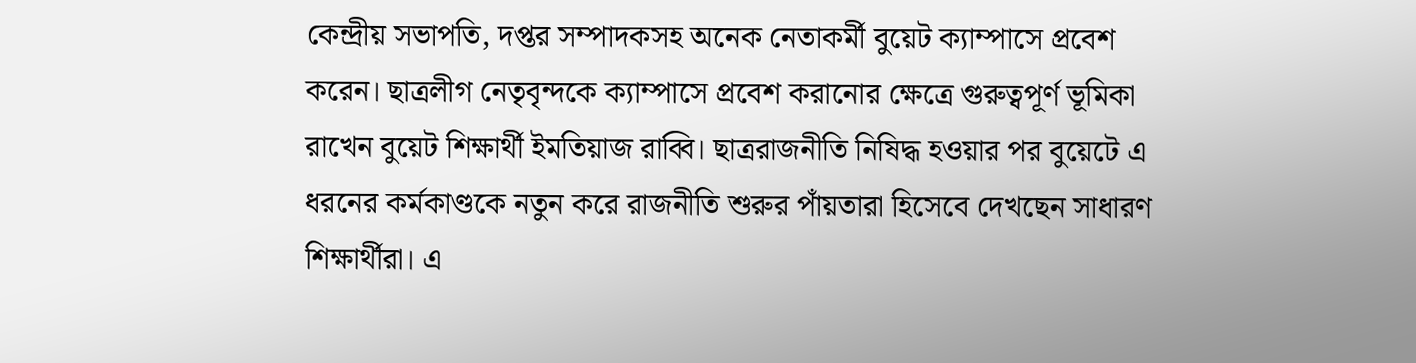কেন্দ্রীয় সভাপতি, দপ্তর সম্পাদকসহ অনেক নেতাকর্মী বুয়েট ক্যাম্পাসে প্রবেশ করেন। ছাত্রলীগ নেতৃবৃন্দকে ক্যাম্পাসে প্রবেশ করানোর ক্ষেত্রে গুরুত্বপূর্ণ ভূমিকা রাখেন বুয়েট শিক্ষার্থী ইমতিয়াজ রাব্বি। ছাত্ররাজনীতি নিষিদ্ধ হওয়ার পর বুয়েটে এ ধরনের কর্মকাণ্ডকে নতুন করে রাজনীতি শুরুর পাঁয়তারা হিসেবে দেখছেন সাধারণ শিক্ষার্থীরা। এ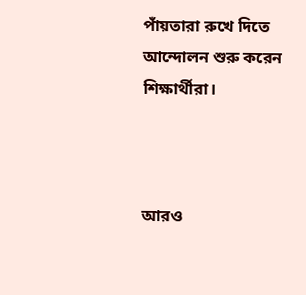পাঁয়তারা রুখে দিতে আন্দোলন শুরু করেন শিক্ষার্থীরা।



আরও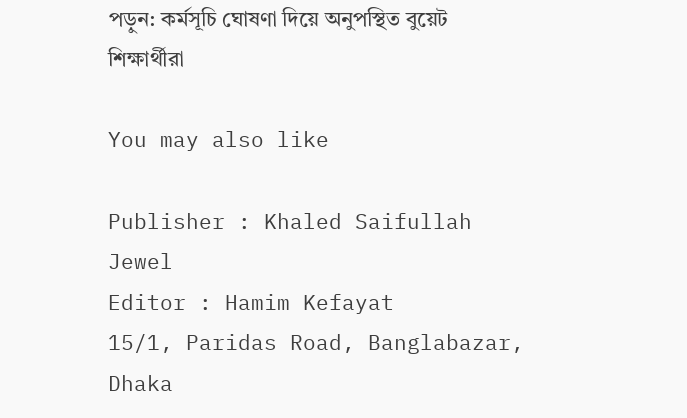পড়ুন: কর্মসূচি ঘোষণা দিয়ে অনুপস্থিত বুয়েট শিক্ষার্থীরা

You may also like

Publisher : Khaled Saifullah Jewel
Editor : Hamim Kefayat
15/1, Paridas Road, Banglabazar, Dhaka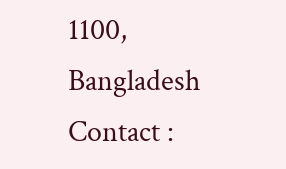1100, Bangladesh
Contact :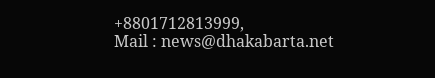+8801712813999,
Mail : news@dhakabarta.net